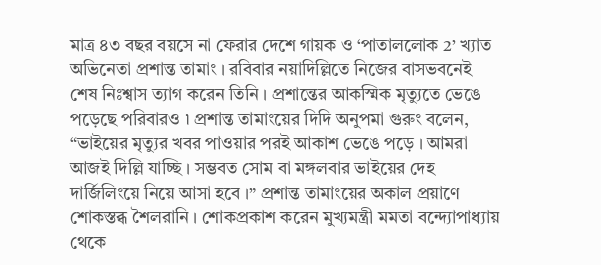মাত্র ৪৩ বছর বয়সে না ফেরার দেশে গায়ক ও ‘পাতাললোক 2’ খ্যাত অভিনেতা প্রশান্ত তামাং । রবিবার নয়াদিল্লিতে নিজের বাসভবনেই শেষ নিঃশ্বাস ত্যাগ করেন তিনি । প্রশান্তের আকস্মিক মৃত্যুতে ভেঙে পড়েছে পরিবারও ৷ প্রশান্ত তামাংয়ের দিদি অনুপমা গুরুং বলেন, “ভাইয়ের মৃত্যুর খবর পাওয়ার পরই আকাশ ভেঙে পড়ে । আমরা আজই দিল্লি যাচ্ছি । সম্ভবত সোম বা মঙ্গলবার ভাইয়ের দেহ দার্জিলিংয়ে নিয়ে আসা হবে ।” প্রশান্ত তামাংয়ের অকাল প্রয়াণে শোকস্তব্ধ শৈলরানি । শোকপ্রকাশ করেন মুখ্যমন্ত্রী মমতা বন্দ্যোপাধ্যায় থেকে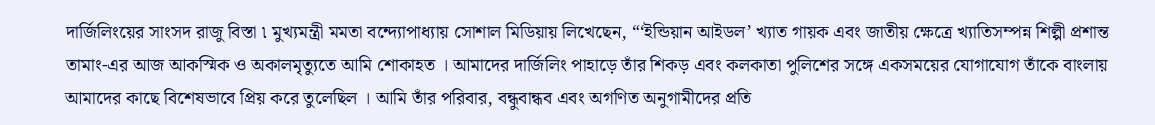দার্জিলিংয়ের সাংসদ রাজু বিস্তা ৷ মুখ্যমন্ত্রী মমতা বন্দ্যোপাধ্যায় সোশাল মিডিয়ায় লিখেছেন, “‘ইন্ডিয়ান আইডল’ খ্যাত গায়ক এবং জাতীয় ক্ষেত্রে খ্যাতিসম্পন্ন শিল্পী প্রশান্ত তামাং-এর আজ আকস্মিক ও অকালমৃত্যুতে আমি শোকাহত । আমাদের দার্জিলিং পাহাড়ে তাঁর শিকড় এবং কলকাতা পুলিশের সঙ্গে একসময়ের যোগাযোগ তাঁকে বাংলায় আমাদের কাছে বিশেষভাবে প্রিয় করে তুলেছিল । আমি তাঁর পরিবার, বন্ধুবান্ধব এবং অগণিত অনুগামীদের প্রতি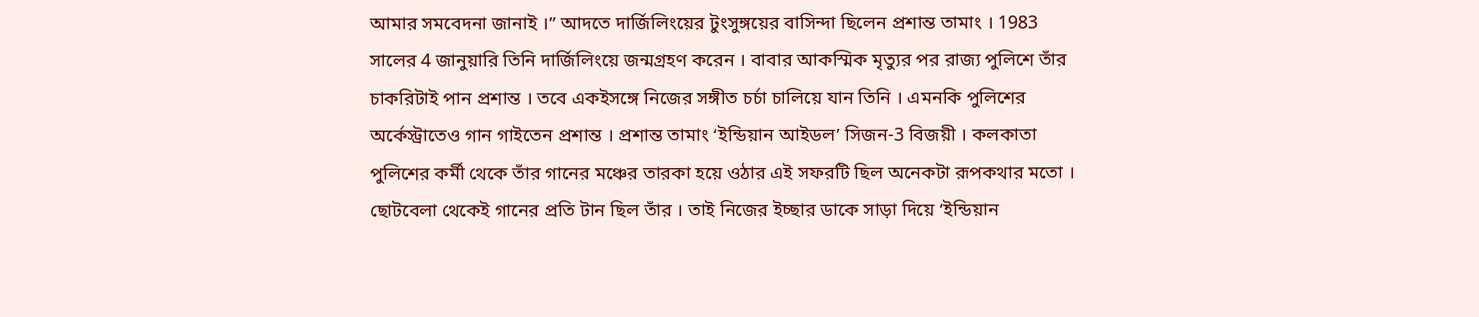আমার সমবেদনা জানাই ।” আদতে দার্জিলিংয়ের টুংসুঙ্গয়ের বাসিন্দা ছিলেন প্রশান্ত তামাং । 1983 সালের 4 জানুয়ারি তিনি দার্জিলিংয়ে জন্মগ্রহণ করেন । বাবার আকস্মিক মৃত্যুর পর রাজ্য পুলিশে তাঁর চাকরিটাই পান প্রশান্ত । তবে একইসঙ্গে নিজের সঙ্গীত চর্চা চালিয়ে যান তিনি । এমনকি পুলিশের অর্কেস্ট্রাতেও গান গাইতেন প্রশান্ত । প্রশান্ত তামাং ‘ইন্ডিয়ান আইডল’ সিজন-3 বিজয়ী । কলকাতা পুলিশের কর্মী থেকে তাঁর গানের মঞ্চের তারকা হয়ে ওঠার এই সফরটি ছিল অনেকটা রূপকথার মতো । ছোটবেলা থেকেই গানের প্রতি টান ছিল তাঁর । তাই নিজের ইচ্ছার ডাকে সাড়া দিয়ে ‘ইন্ডিয়ান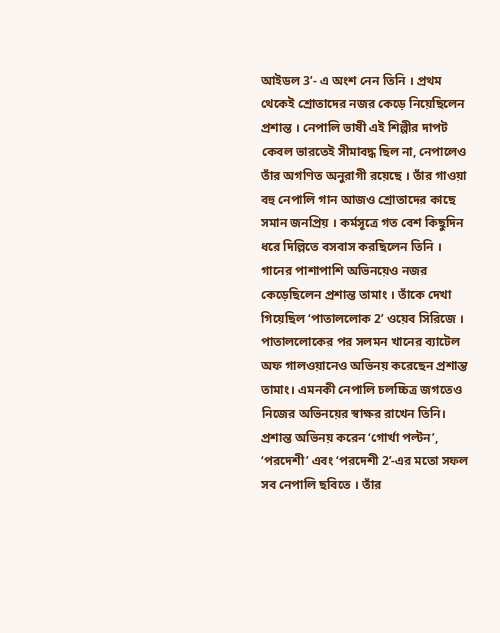আইডল 3’- এ অংশ নেন তিনি । প্রথম থেকেই শ্রোতাদের নজর কেড়ে নিয়েছিলেন প্রশান্ত । নেপালি ভাষী এই শিল্পীর দাপট কেবল ভারতেই সীমাবদ্ধ ছিল না, নেপালেও তাঁর অগণিত অনুরাগী রয়েছে । তাঁর গাওয়া বহু নেপালি গান আজও শ্রোতাদের কাছে সমান জনপ্রিয় । কর্মসূত্রে গত বেশ কিছুদিন ধরে দিল্লিতে বসবাস করছিলেন তিনি । গানের পাশাপাশি অভিনয়েও নজর কেড়েছিলেন প্রশান্ত তামাং । তাঁকে দেখা গিয়েছিল ‘পাতাললোক 2’ ওয়েব সিরিজে । পাতাললোকের পর সলমন খানের ব্যাটেল অফ গালওয়ানেও অভিনয় করেছেন প্রশান্ত তামাং। এমনকী নেপালি চলচ্চিত্র জগতেও নিজের অভিনয়ের স্বাক্ষর রাখেন তিনি। প্রশান্ত অভিনয় করেন ‘গোর্খা পল্টন’, ‘পরদেশী’ এবং ‘পরদেশী 2’-এর মতো সফল সব নেপালি ছবিতে । তাঁর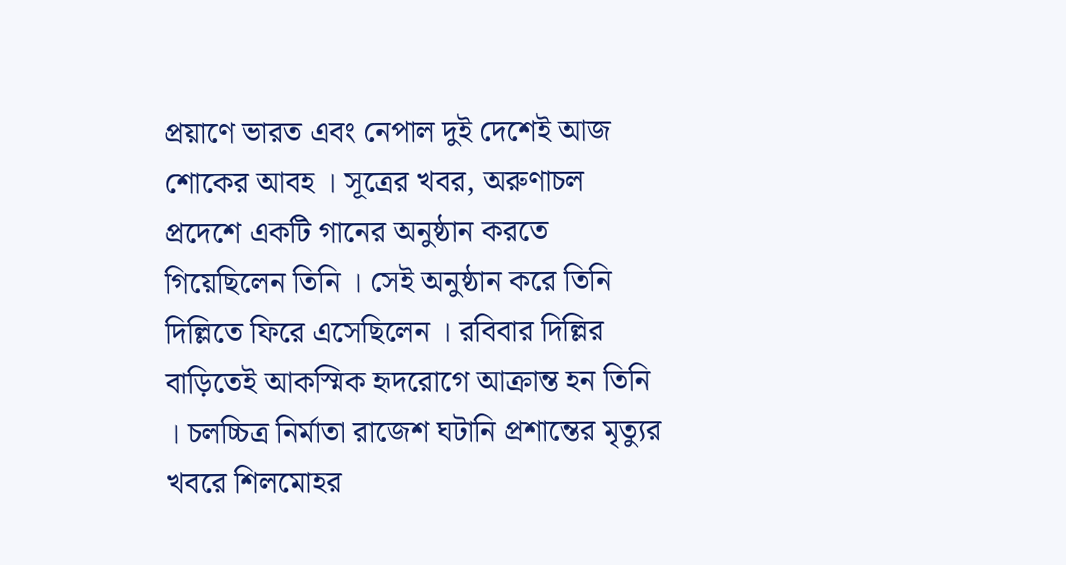প্রয়াণে ভারত এবং নেপাল দুই দেশেই আজ শোকের আবহ । সূত্রের খবর, অরুণাচল প্রদেশে একটি গানের অনুষ্ঠান করতে গিয়েছিলেন তিনি । সেই অনুষ্ঠান করে তিনি দিল্লিতে ফিরে এসেছিলেন । রবিবার দিল্লির বাড়িতেই আকস্মিক হৃদরোগে আক্রান্ত হন তিনি । চলচ্চিত্র নির্মাতা রাজেশ ঘটানি প্রশান্তের মৃত্যুর খবরে শিলমোহর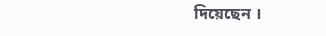দিয়েছেন ।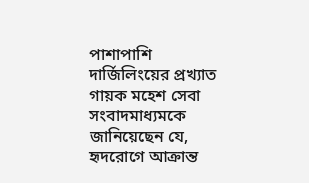পাশাপাশি দার্জিলিংয়ের প্রখ্যাত গায়ক মহেশ সেবা সংবাদমাধ্যমকে জানিয়েছেন যে, হৃদরোগে আক্রান্ত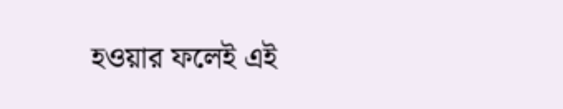হওয়ার ফলেই এই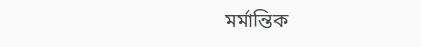মর্মান্তিক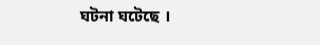ঘটনা ঘটেছে ।